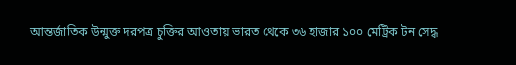আন্তর্জাতিক উন্মুক্ত দরপত্র চুক্তির আওতায় ভারত থেকে ৩৬ হাজার ১০০ মেট্রিক টন সেদ্ধ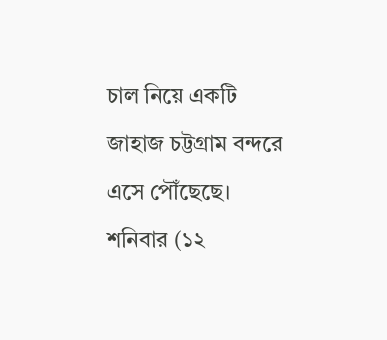চাল নিয়ে একটি জাহাজ চট্টগ্রাম বন্দরে এসে পৌঁছেছে। শনিবার (১২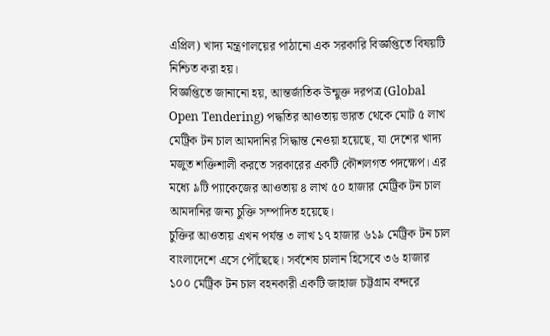এপ্রিল) খাদ্য মন্ত্রণালয়ের পাঠানো এক সরকারি বিজ্ঞপ্তিতে বিষয়টি নিশ্চিত করা হয়।
বিজ্ঞপ্তিতে জানানো হয়, আন্তর্জাতিক উন্মুক্ত দরপত্র (Global Open Tendering) পদ্ধতির আওতায় ভারত থেকে মোট ৫ লাখ মেট্রিক টন চাল আমদানির সিদ্ধান্ত নেওয়া হয়েছে, যা দেশের খাদ্য মজুত শক্তিশালী করতে সরকারের একটি কৌশলগত পদক্ষেপ। এর মধ্যে ৯টি প্যাকেজের আওতায় ৪ লাখ ৫০ হাজার মেট্রিক টন চাল আমদানির জন্য চুক্তি সম্পাদিত হয়েছে।
চুক্তির আওতায় এখন পর্যন্ত ৩ লাখ ১৭ হাজার ৬১৯ মেট্রিক টন চাল বাংলাদেশে এসে পৌঁছেছে। সর্বশেষ চালান হিসেবে ৩৬ হাজার ১০০ মেট্রিক টন চাল বহনকারী একটি জাহাজ চট্টগ্রাম বন্দরে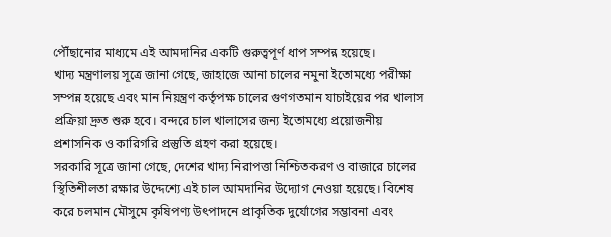পৌঁছানোর মাধ্যমে এই আমদানির একটি গুরুত্বপূর্ণ ধাপ সম্পন্ন হয়েছে।
খাদ্য মন্ত্রণালয় সূত্রে জানা গেছে, জাহাজে আনা চালের নমুনা ইতোমধ্যে পরীক্ষা সম্পন্ন হয়েছে এবং মান নিয়ন্ত্রণ কর্তৃপক্ষ চালের গুণগতমান যাচাইয়ের পর খালাস প্রক্রিয়া দ্রুত শুরু হবে। বন্দরে চাল খালাসের জন্য ইতোমধ্যে প্রয়োজনীয় প্রশাসনিক ও কারিগরি প্রস্তুতি গ্রহণ করা হয়েছে।
সরকারি সূত্রে জানা গেছে, দেশের খাদ্য নিরাপত্তা নিশ্চিতকরণ ও বাজারে চালের স্থিতিশীলতা রক্ষার উদ্দেশ্যে এই চাল আমদানির উদ্যোগ নেওয়া হয়েছে। বিশেষ করে চলমান মৌসুমে কৃষিপণ্য উৎপাদনে প্রাকৃতিক দুর্যোগের সম্ভাবনা এবং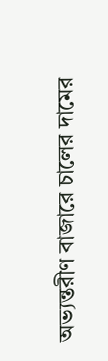অভ্যন্তরীণ বাজারে চালের দামের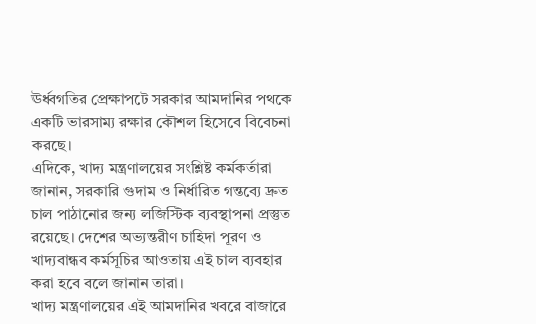ঊর্ধ্বগতির প্রেক্ষাপটে সরকার আমদানির পথকে একটি ভারসাম্য রক্ষার কৌশল হিসেবে বিবেচনা করছে।
এদিকে, খাদ্য মন্ত্রণালয়ের সংশ্লিষ্ট কর্মকর্তারা জানান, সরকারি গুদাম ও নির্ধারিত গন্তব্যে দ্রুত চাল পাঠানোর জন্য লজিস্টিক ব্যবস্থাপনা প্রস্তুত রয়েছে। দেশের অভ্যন্তরীণ চাহিদা পূরণ ও খাদ্যবান্ধব কর্মসূচির আওতায় এই চাল ব্যবহার করা হবে বলে জানান তারা।
খাদ্য মন্ত্রণালয়ের এই আমদানির খবরে বাজারে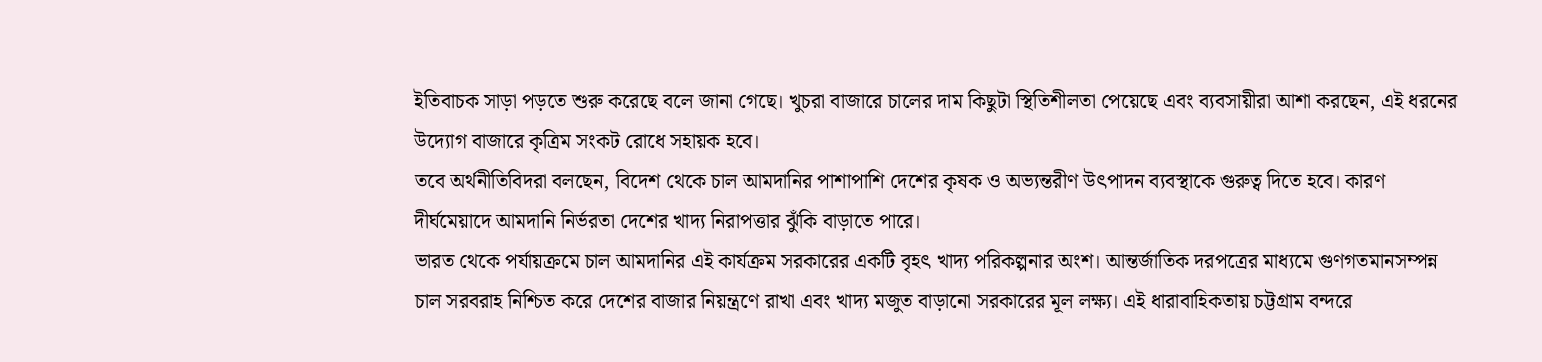ইতিবাচক সাড়া পড়তে শুরু করেছে বলে জানা গেছে। খুচরা বাজারে চালের দাম কিছুটা স্থিতিশীলতা পেয়েছে এবং ব্যবসায়ীরা আশা করছেন, এই ধরনের উদ্যোগ বাজারে কৃত্রিম সংকট রোধে সহায়ক হবে।
তবে অর্থনীতিবিদরা বলছেন, বিদেশ থেকে চাল আমদানির পাশাপাশি দেশের কৃষক ও অভ্যন্তরীণ উৎপাদন ব্যবস্থাকে গুরুত্ব দিতে হবে। কারণ দীর্ঘমেয়াদে আমদানি নির্ভরতা দেশের খাদ্য নিরাপত্তার ঝুঁকি বাড়াতে পারে।
ভারত থেকে পর্যায়ক্রমে চাল আমদানির এই কার্যক্রম সরকারের একটি বৃহৎ খাদ্য পরিকল্পনার অংশ। আন্তর্জাতিক দরপত্রের মাধ্যমে গুণগতমানসম্পন্ন চাল সরবরাহ নিশ্চিত করে দেশের বাজার নিয়ন্ত্রণে রাখা এবং খাদ্য মজুত বাড়ানো সরকারের মূল লক্ষ্য। এই ধারাবাহিকতায় চট্টগ্রাম বন্দরে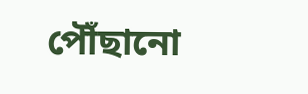পৌঁছানো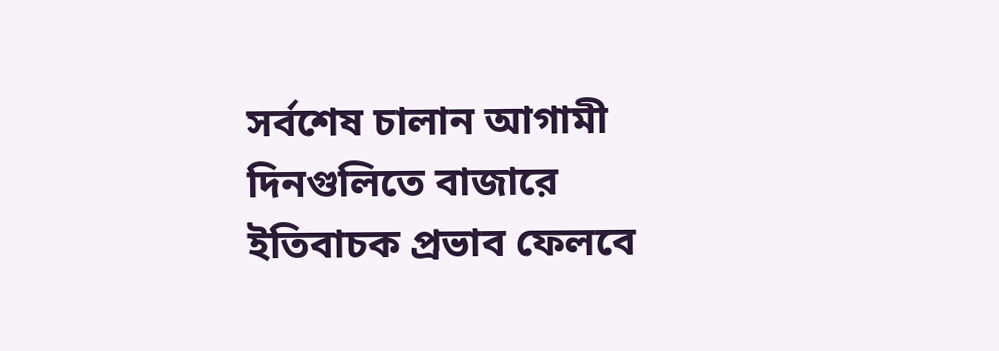সর্বশেষ চালান আগামী দিনগুলিতে বাজারে ইতিবাচক প্রভাব ফেলবে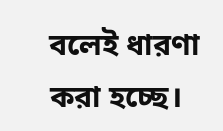বলেই ধারণা করা হচ্ছে।